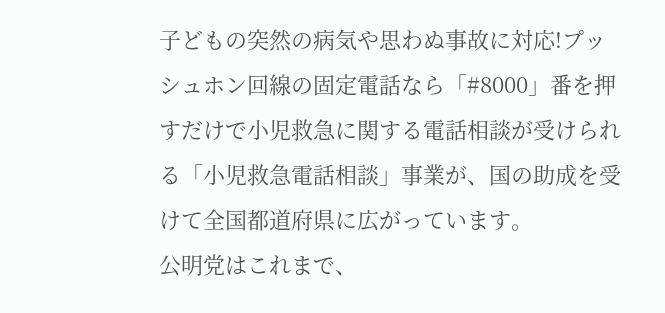子どもの突然の病気や思わぬ事故に対応!プッシュホン回線の固定電話なら「#8000」番を押すだけで小児救急に関する電話相談が受けられる「小児救急電話相談」事業が、国の助成を受けて全国都道府県に広がっています。
公明党はこれまで、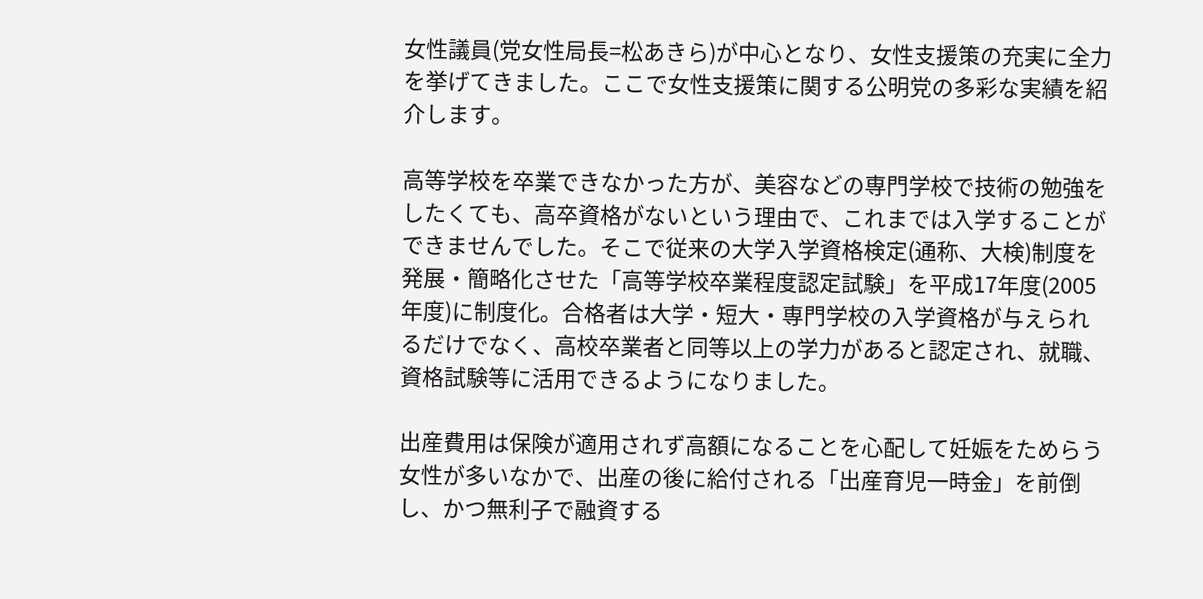女性議員(党女性局長=松あきら)が中心となり、女性支援策の充実に全力を挙げてきました。ここで女性支援策に関する公明党の多彩な実績を紹介します。

高等学校を卒業できなかった方が、美容などの専門学校で技術の勉強をしたくても、高卒資格がないという理由で、これまでは入学することができませんでした。そこで従来の大学入学資格検定(通称、大検)制度を発展・簡略化させた「高等学校卒業程度認定試験」を平成17年度(2005年度)に制度化。合格者は大学・短大・専門学校の入学資格が与えられるだけでなく、高校卒業者と同等以上の学力があると認定され、就職、資格試験等に活用できるようになりました。

出産費用は保険が適用されず高額になることを心配して妊娠をためらう女性が多いなかで、出産の後に給付される「出産育児一時金」を前倒し、かつ無利子で融資する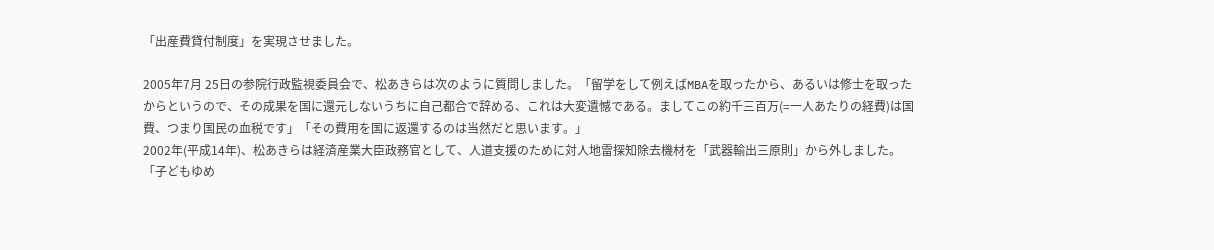「出産費貸付制度」を実現させました。

2005年7月 25日の参院行政監視委員会で、松あきらは次のように質問しました。「留学をして例えばMBAを取ったから、あるいは修士を取ったからというので、その成果を国に還元しないうちに自己都合で辞める、これは大変遺憾である。ましてこの約千三百万(=一人あたりの経費)は国費、つまり国民の血税です」「その費用を国に返還するのは当然だと思います。」
2002年(平成14年)、松あきらは経済産業大臣政務官として、人道支援のために対人地雷探知除去機材を「武器輸出三原則」から外しました。
「子どもゆめ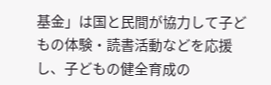基金」は国と民間が協力して子どもの体験・読書活動などを応援し、子どもの健全育成の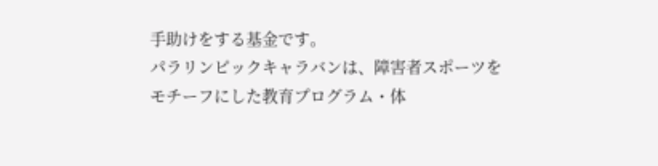手助けをする基金です。
パラリンピックキャラバンは、障害者スポーツをモチーフにした教育プログラム・体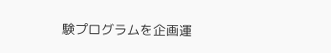験プログラムを企画運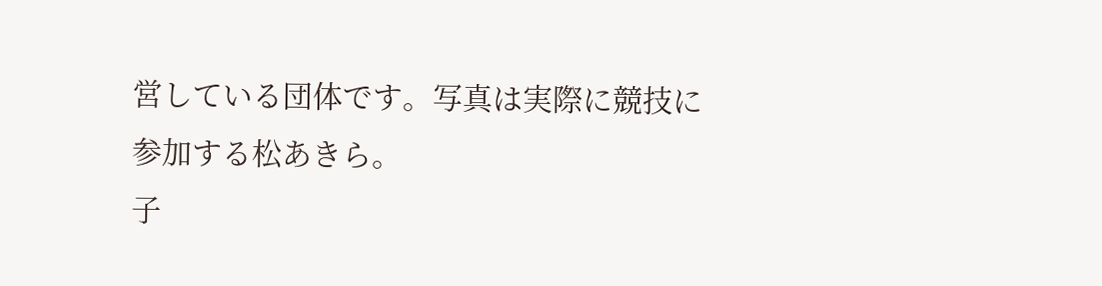営している団体です。写真は実際に競技に参加する松あきら。
子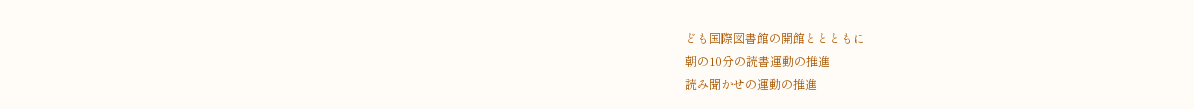ども国際図書館の開館ととともに
朝の10分の読書運動の推進
読み聞かせの運動の推進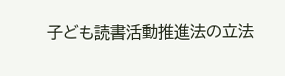子ども読書活動推進法の立法